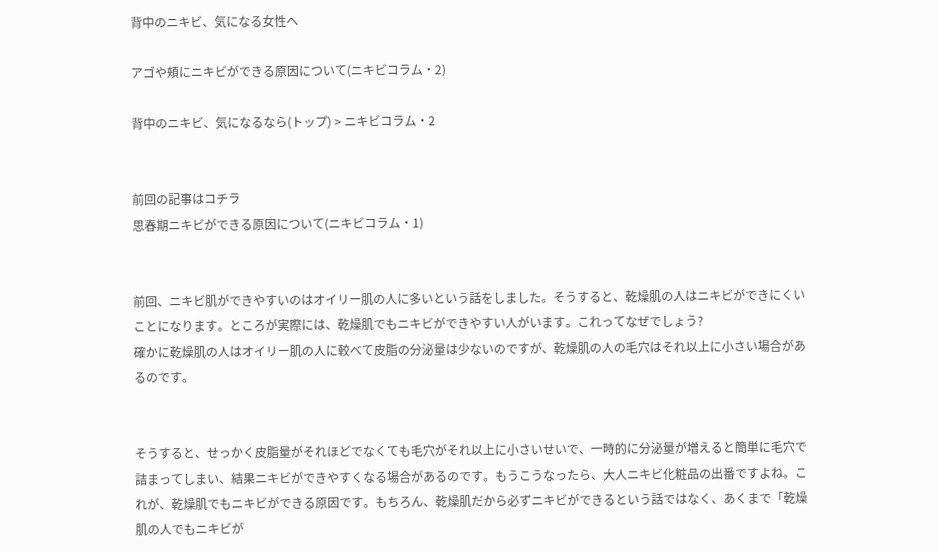背中のニキビ、気になる女性へ

アゴや頬にニキビができる原因について(ニキビコラム・2)

背中のニキビ、気になるなら(トップ) > ニキビコラム・2


前回の記事はコチラ
思春期ニキビができる原因について(ニキビコラム・1)


前回、ニキビ肌ができやすいのはオイリー肌の人に多いという話をしました。そうすると、乾燥肌の人はニキビができにくいことになります。ところが実際には、乾燥肌でもニキビができやすい人がいます。これってなぜでしょう?
確かに乾燥肌の人はオイリー肌の人に較べて皮脂の分泌量は少ないのですが、乾燥肌の人の毛穴はそれ以上に小さい場合があるのです。


そうすると、せっかく皮脂量がそれほどでなくても毛穴がそれ以上に小さいせいで、一時的に分泌量が増えると簡単に毛穴で詰まってしまい、結果ニキビができやすくなる場合があるのです。もうこうなったら、大人ニキビ化粧品の出番ですよね。これが、乾燥肌でもニキビができる原因です。もちろん、乾燥肌だから必ずニキビができるという話ではなく、あくまで「乾燥肌の人でもニキビが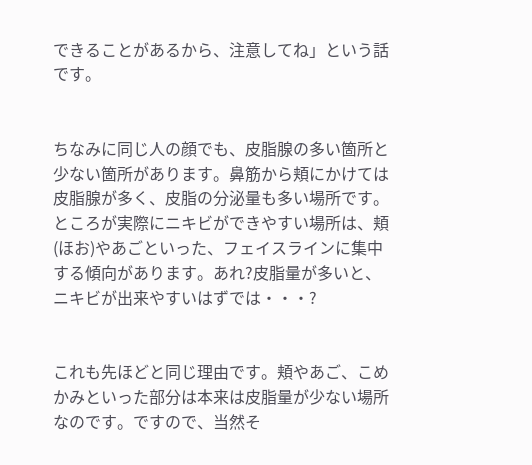できることがあるから、注意してね」という話です。


ちなみに同じ人の顔でも、皮脂腺の多い箇所と少ない箇所があります。鼻筋から頬にかけては皮脂腺が多く、皮脂の分泌量も多い場所です。ところが実際にニキビができやすい場所は、頬(ほお)やあごといった、フェイスラインに集中する傾向があります。あれ?皮脂量が多いと、ニキビが出来やすいはずでは・・・?


これも先ほどと同じ理由です。頬やあご、こめかみといった部分は本来は皮脂量が少ない場所なのです。ですので、当然そ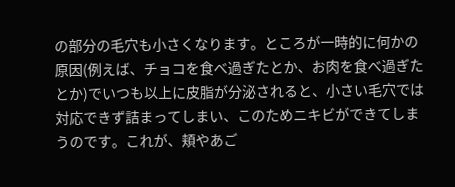の部分の毛穴も小さくなります。ところが一時的に何かの原因(例えば、チョコを食べ過ぎたとか、お肉を食べ過ぎたとか)でいつも以上に皮脂が分泌されると、小さい毛穴では対応できず詰まってしまい、このためニキビができてしまうのです。これが、頬やあご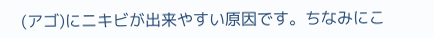(アゴ)にニキビが出来やすい原因です。ちなみにこ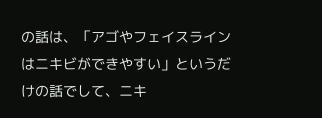の話は、「アゴやフェイスラインはニキビができやすい」というだけの話でして、ニキ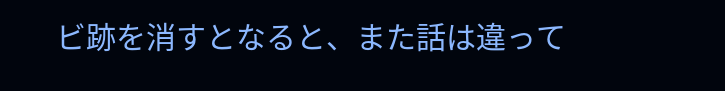ビ跡を消すとなると、また話は違って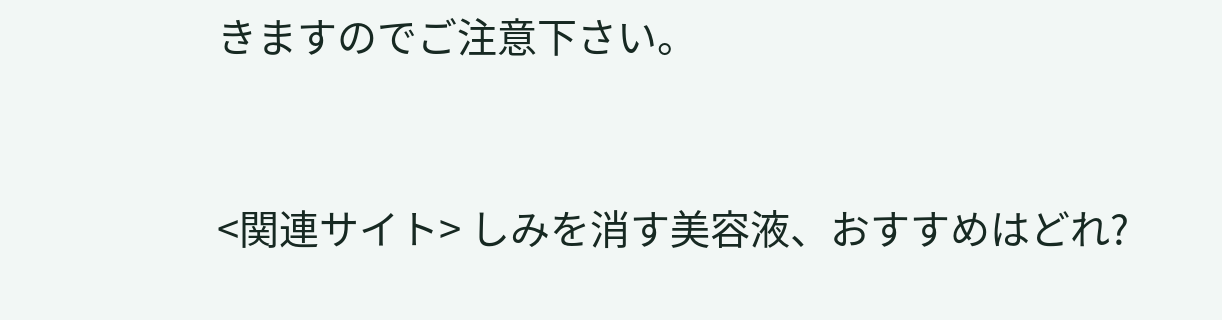きますのでご注意下さい。


<関連サイト> しみを消す美容液、おすすめはどれ?